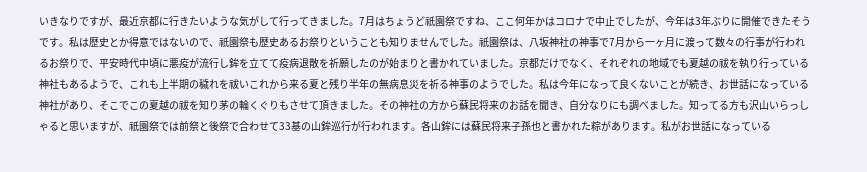いきなりですが、最近京都に行きたいような気がして行ってきました。7月はちょうど祇園祭ですね、ここ何年かはコロナで中止でしたが、今年は3年ぶりに開催できたそうです。私は歴史とか得意ではないので、祇園祭も歴史あるお祭りということも知りませんでした。祇園祭は、八坂神社の神事で7月から一ヶ月に渡って数々の行事が行われるお祭りで、平安時代中頃に悪疫が流行し鉾を立てて疫病退散を祈願したのが始まりと書かれていました。京都だけでなく、それぞれの地域でも夏越の祓を執り行っている神社もあるようで、これも上半期の穢れを祓いこれから来る夏と残り半年の無病息災を祈る神事のようでした。私は今年になって良くないことが続き、お世話になっている神社があり、そこでこの夏越の祓を知り茅の輪くぐりもさせて頂きました。その神社の方から蘇民将来のお話を聞き、自分なりにも調べました。知ってる方も沢山いらっしゃると思いますが、祇園祭では前祭と後祭で合わせて33基の山鉾巡行が行われます。各山鉾には蘇民将来子孫也と書かれた粽があります。私がお世話になっている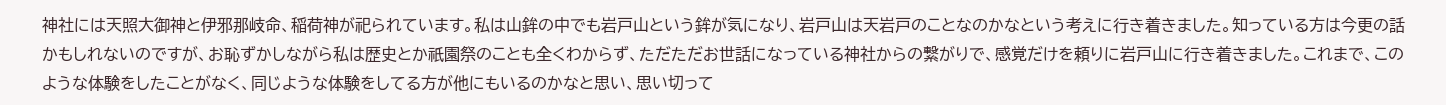神社には天照大御神と伊邪那岐命、稲荷神が祀られています。私は山鉾の中でも岩戸山という鉾が気になり、岩戸山は天岩戸のことなのかなという考えに行き着きました。知っている方は今更の話かもしれないのですが、お恥ずかしながら私は歴史とか祇園祭のことも全くわからず、ただただお世話になっている神社からの繋がりで、感覚だけを頼りに岩戸山に行き着きました。これまで、このような体験をしたことがなく、同じような体験をしてる方が他にもいるのかなと思い、思い切って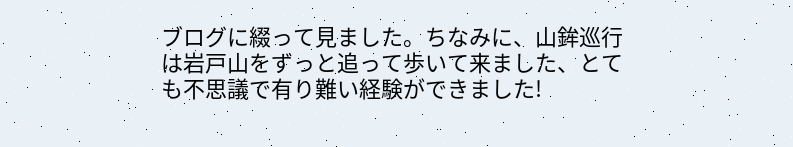ブログに綴って見ました。ちなみに、山鉾巡行は岩戸山をずっと追って歩いて来ました、とても不思議で有り難い経験ができました!